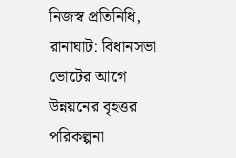নিজস্ব প্রতিনিধি, রানাঘাট: বিধানসভা ভোটের আগে উন্নয়নের বৃহত্তর পরিকল্পনা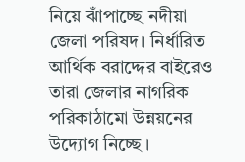নিয়ে ঝাঁপাচ্ছে নদীয়া জেলা পরিষদ। নির্ধারিত আর্থিক বরাদ্দের বাইরেও তারা জেলার নাগরিক পরিকাঠামো উন্নয়নের উদ্যোগ নিচ্ছে।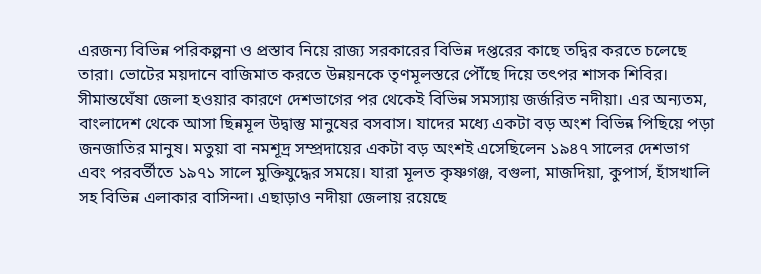এরজন্য বিভিন্ন পরিকল্পনা ও প্রস্তাব নিয়ে রাজ্য সরকারের বিভিন্ন দপ্তরের কাছে তদ্বির করতে চলেছে তারা। ভোটের ময়দানে বাজিমাত করতে উন্নয়নকে তৃণমূলস্তরে পৌঁছে দিয়ে তৎপর শাসক শিবির।
সীমান্তঘেঁষা জেলা হওয়ার কারণে দেশভাগের পর থেকেই বিভিন্ন সমস্যায় জর্জরিত নদীয়া। এর অন্যতম, বাংলাদেশ থেকে আসা ছিন্নমূল উদ্বাস্তু মানুষের বসবাস। যাদের মধ্যে একটা বড় অংশ বিভিন্ন পিছিয়ে পড়া জনজাতির মানুষ। মতুয়া বা নমশূদ্র সম্প্রদায়ের একটা বড় অংশই এসেছিলেন ১৯৪৭ সালের দেশভাগ এবং পরবর্তীতে ১৯৭১ সালে মুক্তিযুদ্ধের সময়ে। যারা মূলত কৃষ্ণগঞ্জ, বগুলা, মাজদিয়া, কুপার্স, হাঁসখালি সহ বিভিন্ন এলাকার বাসিন্দা। এছাড়াও নদীয়া জেলায় রয়েছে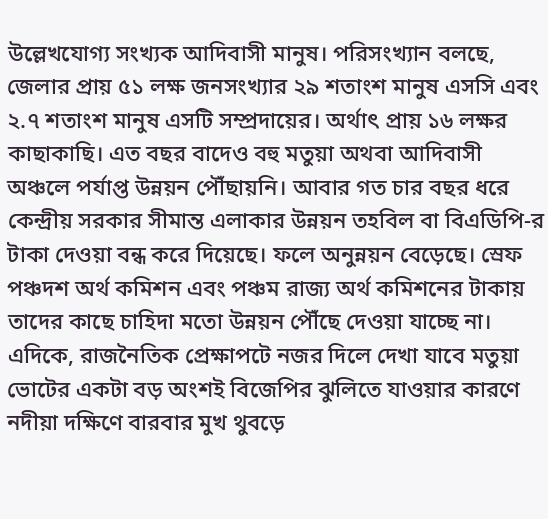উল্লেখযোগ্য সংখ্যক আদিবাসী মানুষ। পরিসংখ্যান বলছে, জেলার প্রায় ৫১ লক্ষ জনসংখ্যার ২৯ শতাংশ মানুষ এসসি এবং ২.৭ শতাংশ মানুষ এসটি সম্প্রদায়ের। অর্থাৎ প্রায় ১৬ লক্ষর কাছাকাছি। এত বছর বাদেও বহু মতুয়া অথবা আদিবাসী অঞ্চলে পর্যাপ্ত উন্নয়ন পৌঁছায়নি। আবার গত চার বছর ধরে কেন্দ্রীয় সরকার সীমান্ত এলাকার উন্নয়ন তহবিল বা বিএডিপি-র টাকা দেওয়া বন্ধ করে দিয়েছে। ফলে অনুন্নয়ন বেড়েছে। স্রেফ পঞ্চদশ অর্থ কমিশন এবং পঞ্চম রাজ্য অর্থ কমিশনের টাকায় তাদের কাছে চাহিদা মতো উন্নয়ন পৌঁছে দেওয়া যাচ্ছে না। এদিকে, রাজনৈতিক প্রেক্ষাপটে নজর দিলে দেখা যাবে মতুয়া ভোটের একটা বড় অংশই বিজেপির ঝুলিতে যাওয়ার কারণে নদীয়া দক্ষিণে বারবার মুখ থুবড়ে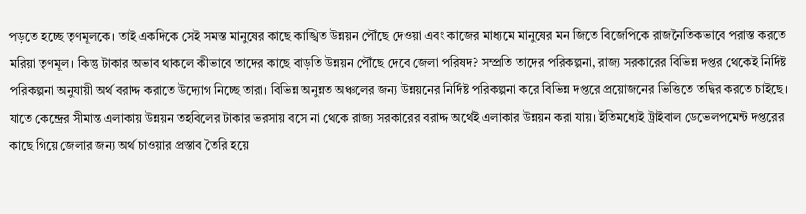পড়তে হচ্ছে তৃণমূলকে। তাই একদিকে সেই সমস্ত মানুষের কাছে কাঙ্খিত উন্নয়ন পৌঁছে দেওয়া এবং কাজের মাধ্যমে মানুষের মন জিতে বিজেপিকে রাজনৈতিকভাবে পরাস্ত করতে মরিয়া তৃণমূল। কিন্তু টাকার অভাব থাকলে কীভাবে তাদের কাছে বাড়তি উন্নয়ন পৌঁছে দেবে জেলা পরিষদ? সম্প্রতি তাদের পরিকল্পনা, রাজ্য সরকারের বিভিন্ন দপ্তর থেকেই নির্দিষ্ট পরিকল্পনা অনুযায়ী অর্থ বরাদ্দ করাতে উদ্যোগ নিচ্ছে তারা। বিভিন্ন অনুন্নত অঞ্চলের জন্য উন্নয়নের নির্দিষ্ট পরিকল্পনা করে বিভিন্ন দপ্তরে প্রয়োজনের ভিত্তিতে তদ্বির করতে চাইছে। যাতে কেন্দ্রের সীমান্ত এলাকায় উন্নয়ন তহবিলের টাকার ভরসায় বসে না থেকে রাজ্য সরকারের বরাদ্দ অর্থেই এলাকার উন্নয়ন করা যায়। ইতিমধ্যেই ট্রাইবাল ডেভেলপমেন্ট দপ্তরের কাছে গিয়ে জেলার জন্য অর্থ চাওয়ার প্রস্তাব তৈরি হয়ে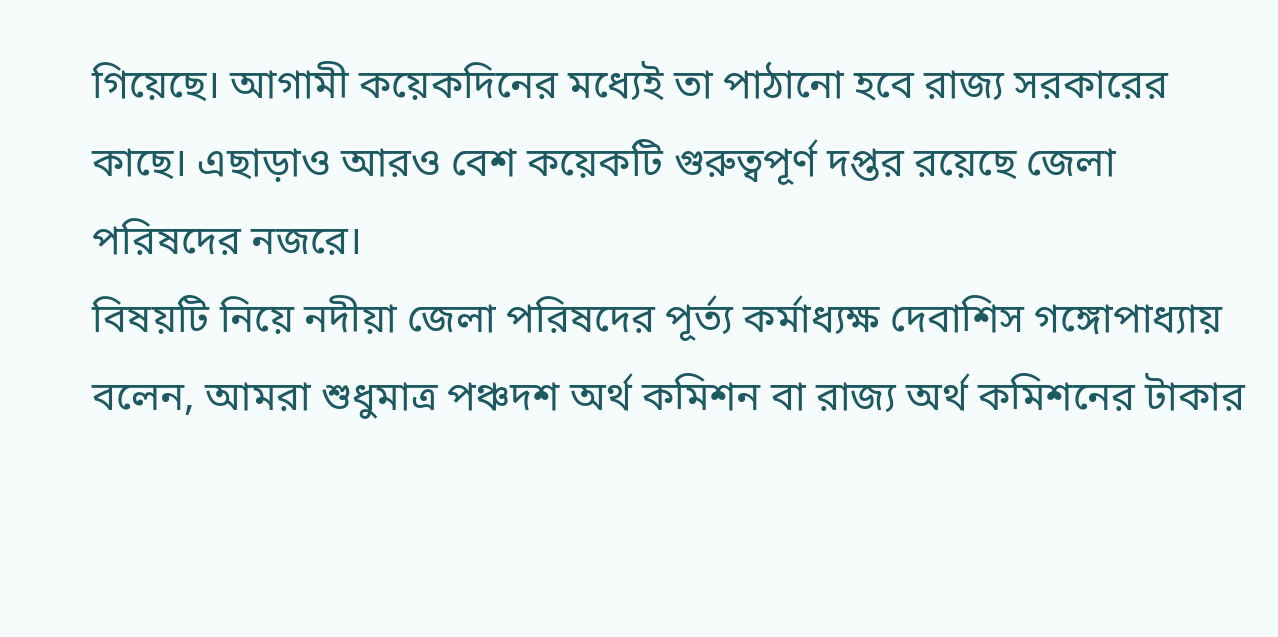গিয়েছে। আগামী কয়েকদিনের মধ্যেই তা পাঠানো হবে রাজ্য সরকারের কাছে। এছাড়াও আরও বেশ কয়েকটি গুরুত্বপূর্ণ দপ্তর রয়েছে জেলা পরিষদের নজরে।
বিষয়টি নিয়ে নদীয়া জেলা পরিষদের পূর্ত্য কর্মাধ্যক্ষ দেবাশিস গঙ্গোপাধ্যায় বলেন, আমরা শুধুমাত্র পঞ্চদশ অর্থ কমিশন বা রাজ্য অর্থ কমিশনের টাকার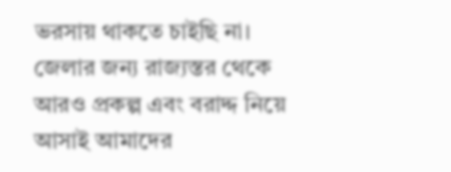ভরসায় থাকতে চাইছি না। জেলার জন্য রাজ্যস্তর থেকে আরও প্রকল্প এবং বরাদ্দ নিয়ে আসাই আমাদের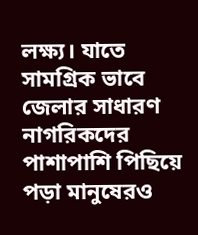লক্ষ্য। যাতে সামগ্রিক ভাবে জেলার সাধারণ নাগরিকদের পাশাপাশি পিছিয়ে পড়া মানুষেরও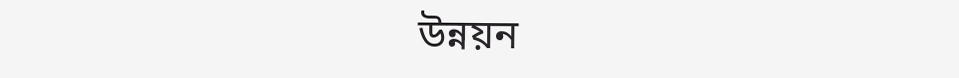উন্নয়ন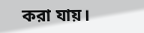করা যায়।